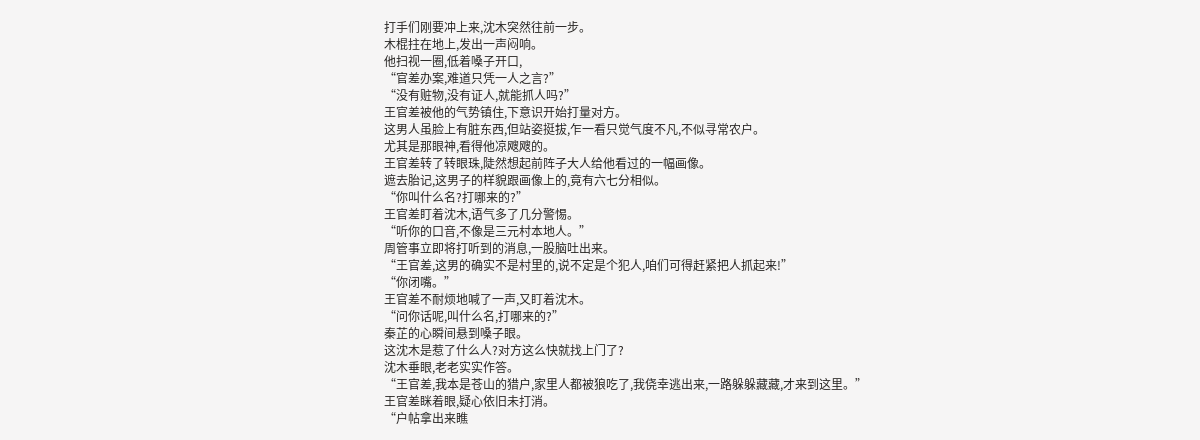打手们刚要冲上来,沈木突然往前一步。
木棍拄在地上,发出一声闷响。
他扫视一圈,低着嗓子开口,
“官差办案,难道只凭一人之言?”
“没有赃物,没有证人,就能抓人吗?”
王官差被他的气势镇住,下意识开始打量对方。
这男人虽脸上有脏东西,但站姿挺拔,乍一看只觉气度不凡,不似寻常农户。
尤其是那眼神,看得他凉飕飕的。
王官差转了转眼珠,陡然想起前阵子大人给他看过的一幅画像。
遮去胎记,这男子的样貌跟画像上的,竟有六七分相似。
“你叫什么名?打哪来的?”
王官差盯着沈木,语气多了几分警惕。
“听你的口音,不像是三元村本地人。”
周管事立即将打听到的消息,一股脑吐出来。
“王官差,这男的确实不是村里的,说不定是个犯人,咱们可得赶紧把人抓起来!”
“你闭嘴。”
王官差不耐烦地喊了一声,又盯着沈木。
“问你话呢,叫什么名,打哪来的?”
秦芷的心瞬间悬到嗓子眼。
这沈木是惹了什么人?对方这么快就找上门了?
沈木垂眼,老老实实作答。
“王官差,我本是苍山的猎户,家里人都被狼吃了,我侥幸逃出来,一路躲躲藏藏,才来到这里。”
王官差眯着眼,疑心依旧未打消。
“户帖拿出来瞧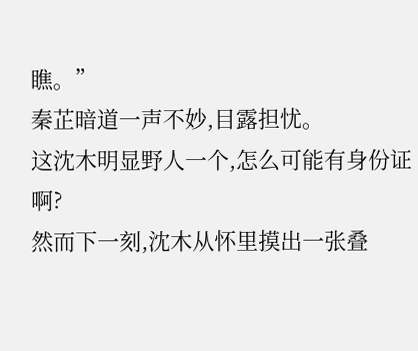瞧。”
秦芷暗道一声不妙,目露担忧。
这沈木明显野人一个,怎么可能有身份证啊?
然而下一刻,沈木从怀里摸出一张叠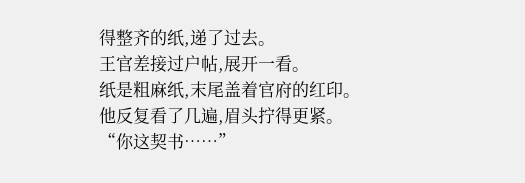得整齐的纸,递了过去。
王官差接过户帖,展开一看。
纸是粗麻纸,末尾盖着官府的红印。
他反复看了几遍,眉头拧得更紧。
“你这契书……”